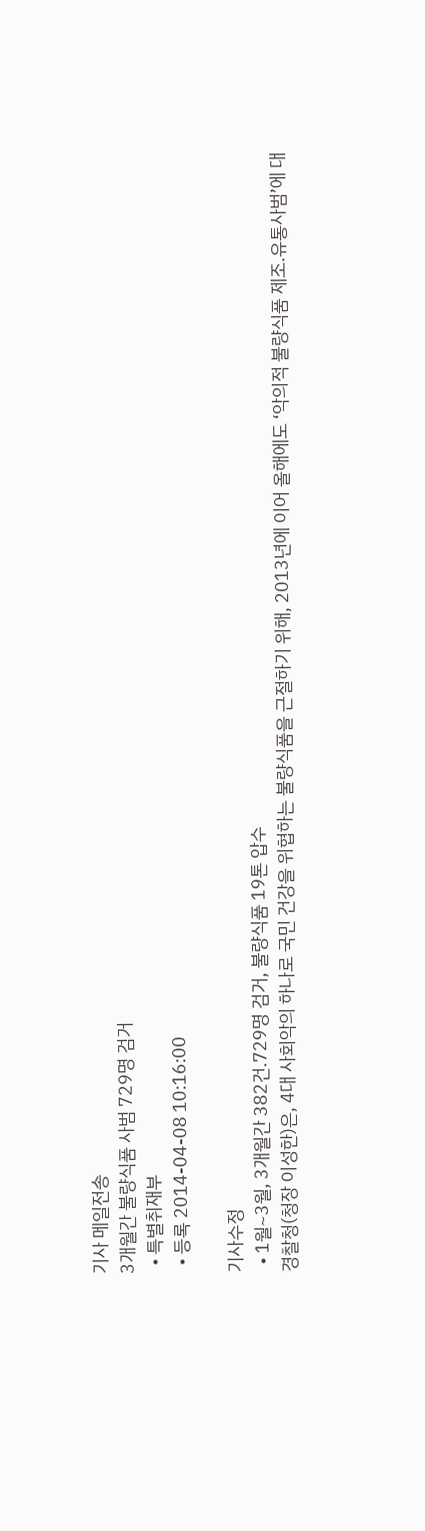기사 메일전송
3개월간 불량식품 사범 729명 검거
  • 특별취재부
  • 등록 2014-04-08 10:16:00

기사수정
  • 1월~3월, 3개월간 382건.729명 검거, 불량식품 19톤 압수
경찰청(청장 이성한)은, 4대 사회악의 하나로 국민 건강을 위협하는 불량식품을 근절하기 위해, 2013년에 이어 올해에도 ‘악의적 불량식품 제조.유통사범’에 대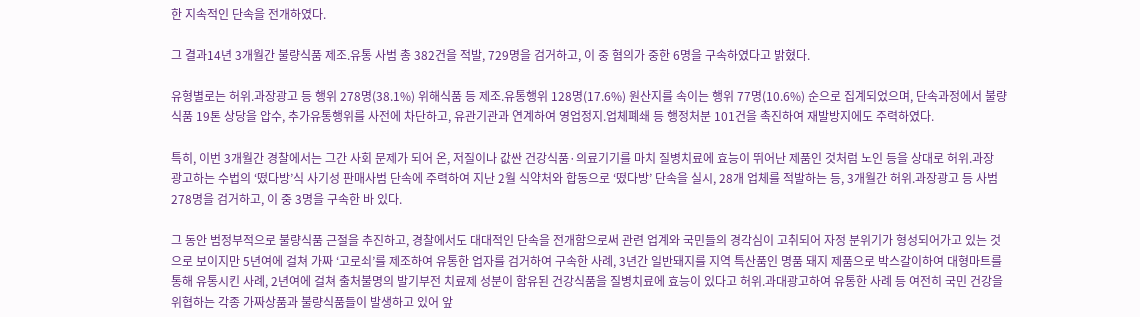한 지속적인 단속을 전개하였다.

그 결과14년 3개월간 불량식품 제조.유통 사범 총 382건을 적발, 729명을 검거하고, 이 중 혐의가 중한 6명을 구속하였다고 밝혔다.

유형별로는 허위.과장광고 등 행위 278명(38.1%) 위해식품 등 제조.유통행위 128명(17.6%) 원산지를 속이는 행위 77명(10.6%) 순으로 집계되었으며, 단속과정에서 불량식품 19톤 상당을 압수, 추가유통행위를 사전에 차단하고, 유관기관과 연계하여 영업정지.업체폐쇄 등 행정처분 101건을 촉진하여 재발방지에도 주력하였다.

특히, 이번 3개월간 경찰에서는 그간 사회 문제가 되어 온, 저질이나 값싼 건강식품·의료기기를 마치 질병치료에 효능이 뛰어난 제품인 것처럼 노인 등을 상대로 허위.과장 광고하는 수법의 ‘떴다방’식 사기성 판매사범 단속에 주력하여 지난 2월 식약처와 합동으로 ‘떴다방’ 단속을 실시, 28개 업체를 적발하는 등, 3개월간 허위.과장광고 등 사범 278명을 검거하고, 이 중 3명을 구속한 바 있다.

그 동안 범정부적으로 불량식품 근절을 추진하고, 경찰에서도 대대적인 단속을 전개함으로써 관련 업계와 국민들의 경각심이 고취되어 자정 분위기가 형성되어가고 있는 것으로 보이지만 5년여에 걸쳐 가짜 ‘고로쇠’를 제조하여 유통한 업자를 검거하여 구속한 사례, 3년간 일반돼지를 지역 특산품인 명품 돼지 제품으로 박스갈이하여 대형마트를 통해 유통시킨 사례, 2년여에 걸쳐 출처불명의 발기부전 치료제 성분이 함유된 건강식품을 질병치료에 효능이 있다고 허위.과대광고하여 유통한 사례 등 여전히 국민 건강을 위협하는 각종 가짜상품과 불량식품들이 발생하고 있어 앞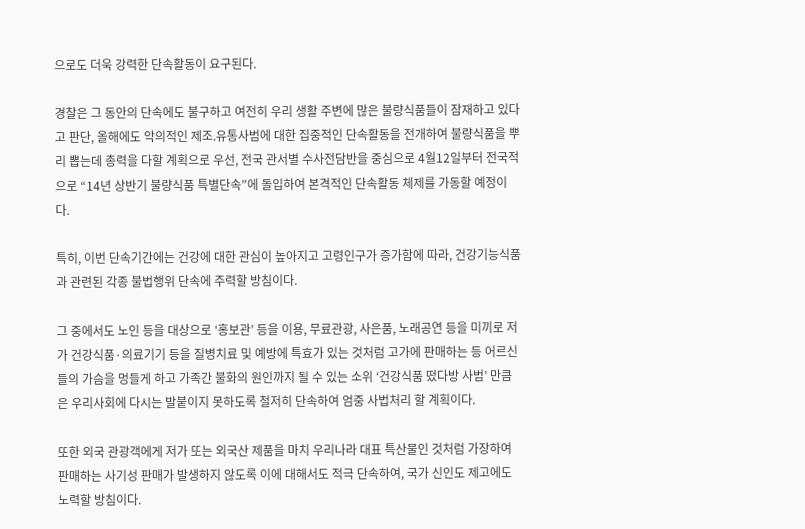으로도 더욱 강력한 단속활동이 요구된다.

경찰은 그 동안의 단속에도 불구하고 여전히 우리 생활 주변에 많은 불량식품들이 잠재하고 있다고 판단, 올해에도 악의적인 제조.유통사범에 대한 집중적인 단속활동을 전개하여 불량식품을 뿌리 뽑는데 총력을 다할 계획으로 우선, 전국 관서별 수사전담반을 중심으로 4월12일부터 전국적으로 “14년 상반기 불량식품 특별단속”에 돌입하여 본격적인 단속활동 체제를 가동할 예정이다.

특히, 이번 단속기간에는 건강에 대한 관심이 높아지고 고령인구가 증가함에 따라, 건강기능식품과 관련된 각종 불법행위 단속에 주력할 방침이다.

그 중에서도 노인 등을 대상으로 ‘홍보관’ 등을 이용, 무료관광, 사은품, 노래공연 등을 미끼로 저가 건강식품·의료기기 등을 질병치료 및 예방에 특효가 있는 것처럼 고가에 판매하는 등 어르신들의 가슴을 멍들게 하고 가족간 불화의 원인까지 될 수 있는 소위 ‘건강식품 떴다방 사범’ 만큼은 우리사회에 다시는 발붙이지 못하도록 철저히 단속하여 엄중 사법처리 할 계획이다.

또한 외국 관광객에게 저가 또는 외국산 제품을 마치 우리나라 대표 특산물인 것처럼 가장하여 판매하는 사기성 판매가 발생하지 않도록 이에 대해서도 적극 단속하여, 국가 신인도 제고에도 노력할 방침이다.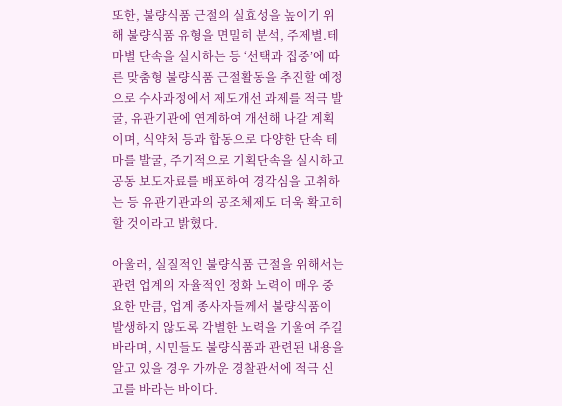또한, 불량식품 근절의 실효성을 높이기 위해 불량식품 유형을 면밀히 분석, 주제별.테마별 단속을 실시하는 등 ‘선택과 집중’에 따른 맞춤형 불량식품 근절활동을 추진할 예정으로 수사과정에서 제도개선 과제를 적극 발굴, 유관기관에 연계하여 개선해 나갈 계획이며, 식약처 등과 합동으로 다양한 단속 테마를 발굴, 주기적으로 기획단속을 실시하고 공동 보도자료를 배포하여 경각심을 고취하는 등 유관기관과의 공조체제도 더욱 확고히 할 것이라고 밝혔다.

아울러, 실질적인 불량식품 근절을 위해서는 관련 업계의 자율적인 정화 노력이 매우 중요한 만큼, 업계 종사자들께서 불량식품이 발생하지 않도록 각별한 노력을 기울여 주길 바라며, 시민들도 불량식품과 관련된 내용을 알고 있을 경우 가까운 경찰관서에 적극 신고를 바라는 바이다.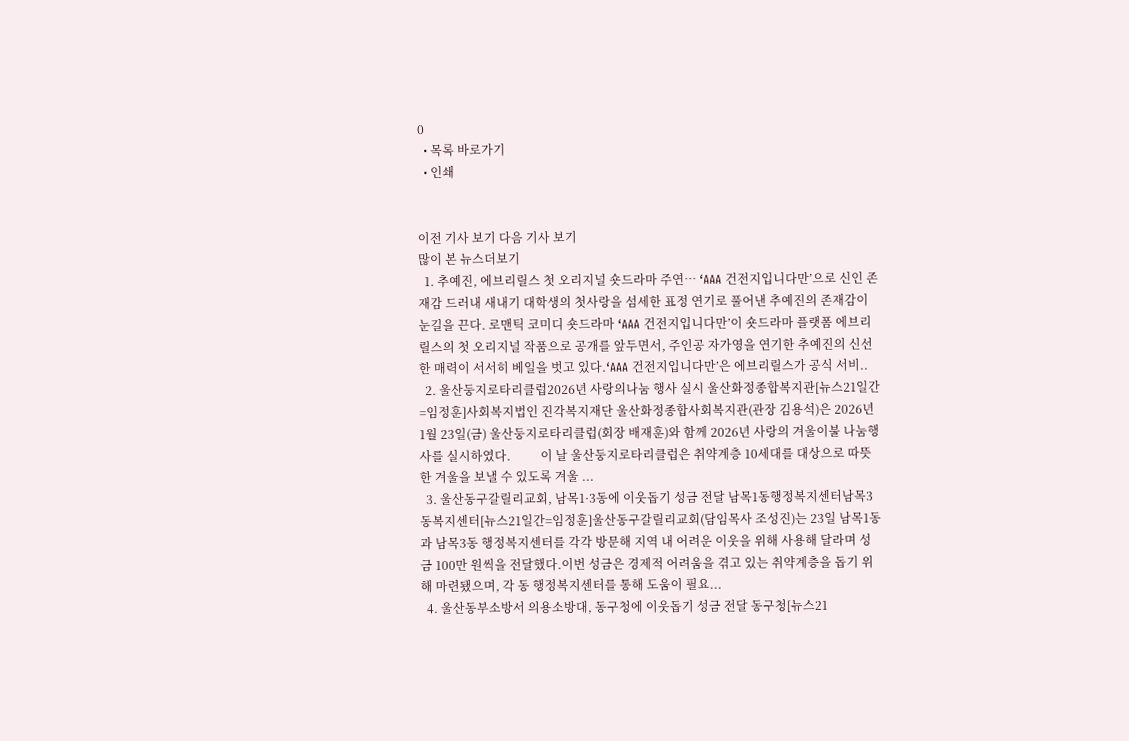0
  • 목록 바로가기
  • 인쇄


이전 기사 보기 다음 기사 보기
많이 본 뉴스더보기
  1. 추예진, 에브리릴스 첫 오리지널 숏드라마 주연… ‘AAA 건전지입니다만’으로 신인 존재감 드러내 새내기 대학생의 첫사랑을 섬세한 표정 연기로 풀어낸 추예진의 존재감이 눈길을 끈다. 로맨틱 코미디 숏드라마 ‘AAA 건전지입니다만’이 숏드라마 플랫폼 에브리릴스의 첫 오리지널 작품으로 공개를 앞두면서, 주인공 자가영을 연기한 추예진의 신선한 매력이 서서히 베일을 벗고 있다.‘AAA 건전지입니다만’은 에브리릴스가 공식 서비..
  2. 울산둥지로타리클럽2026년 사랑의나눔 행사 실시 울산화정종합복지관[뉴스21일간=임정훈]사회복지법인 진각복지재단 울산화정종합사회복지관(관장 김용석)은 2026년 1월 23일(금) 울산둥지로타리클럽(회장 배재훈)와 함께 2026년 사랑의 겨울이불 나눔행사를 실시하였다.          이 날 울산둥지로타리클럽은 취약계층 10세대를 대상으로 따뜻한 겨울을 보낼 수 있도록 겨울 ...
  3. 울산동구갈릴리교회, 남목1·3동에 이웃돕기 성금 전달 남목1동행정복지센터남목3동복지센터[뉴스21일간=임정훈]울산동구갈릴리교회(담임목사 조성진)는 23일 남목1동과 남목3동 행정복지센터를 각각 방문해 지역 내 어려운 이웃을 위해 사용해 달라며 성금 100만 원씩을 전달했다.이번 성금은 경제적 어려움을 겪고 있는 취약계층을 돕기 위해 마련됐으며, 각 동 행정복지센터를 통해 도움이 필요...
  4. 울산동부소방서 의용소방대, 동구청에 이웃돕기 성금 전달 동구청[뉴스21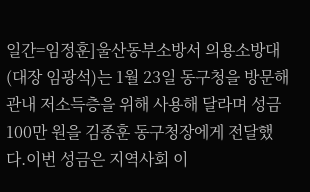일간=임정훈]울산동부소방서 의용소방대(대장 임광석)는 1월 23일 동구청을 방문해 관내 저소득층을 위해 사용해 달라며 성금 100만 원을 김종훈 동구청장에게 전달했다.이번 성금은 지역사회 이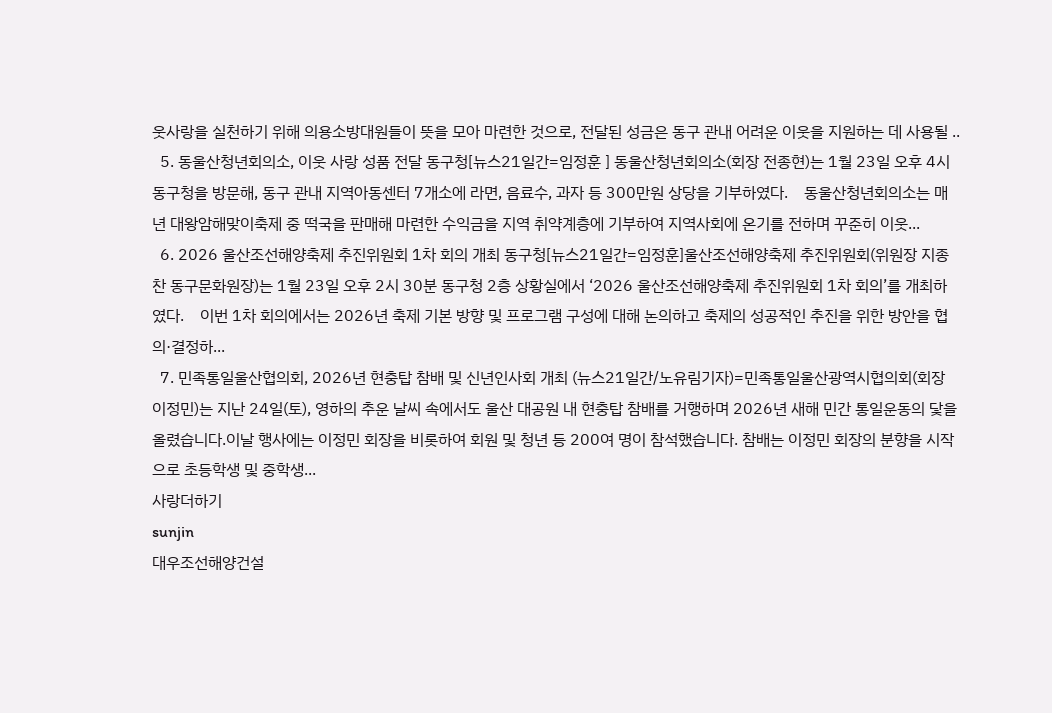웃사랑을 실천하기 위해 의용소방대원들이 뜻을 모아 마련한 것으로, 전달된 성금은 동구 관내 어려운 이웃을 지원하는 데 사용될 ..
  5. 동울산청년회의소, 이웃 사랑 성품 전달 동구청[뉴스21일간=임정훈 ] 동울산청년회의소(회장 전종현)는 1월 23일 오후 4시 동구청을 방문해, 동구 관내 지역아동센터 7개소에 라면, 음료수, 과자 등 300만원 상당을 기부하였다.    동울산청년회의소는 매년 대왕암해맞이축제 중 떡국을 판매해 마련한 수익금을 지역 취약계층에 기부하여 지역사회에 온기를 전하며 꾸준히 이웃...
  6. 2026 울산조선해양축제 추진위원회 1차 회의 개최 동구청[뉴스21일간=임정훈]울산조선해양축제 추진위원회(위원장 지종찬 동구문화원장)는 1월 23일 오후 2시 30분 동구청 2층 상황실에서 ‘2026 울산조선해양축제 추진위원회 1차 회의’를 개최하였다.    이번 1차 회의에서는 2026년 축제 기본 방향 및 프로그램 구성에 대해 논의하고 축제의 성공적인 추진을 위한 방안을 협의·결정하...
  7. 민족통일울산협의회, 2026년 현충탑 참배 및 신년인사회 개최 (뉴스21일간/노유림기자)=민족통일울산광역시협의회(회장 이정민)는 지난 24일(토), 영하의 추운 날씨 속에서도 울산 대공원 내 현충탑 참배를 거행하며 2026년 새해 민간 통일운동의 닻을 올렸습니다.이날 행사에는 이정민 회장을 비롯하여 회원 및 청년 등 200여 명이 참석했습니다. 참배는 이정민 회장의 분향을 시작으로 초등학생 및 중학생...
사랑더하기
sunjin
대우조선해양건설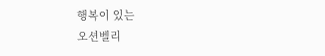행복이 있는
오션벨리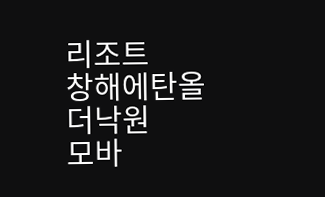리조트
창해에탄올
더낙원
모바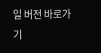일 버전 바로가기